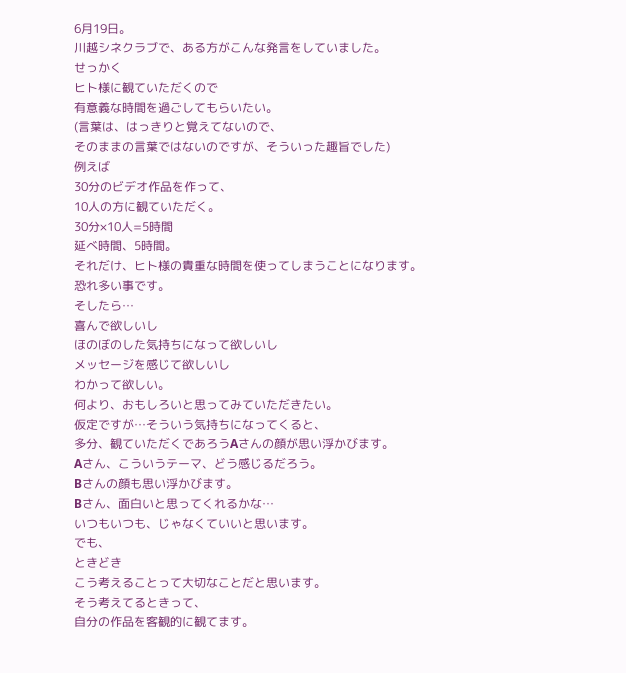6月19日。
川越シネクラブで、ある方がこんな発言をしていました。
せっかく
ヒト様に観ていただくので
有意義な時間を過ごしてもらいたい。
(言葉は、はっきりと覚えてないので、
そのままの言葉ではないのですが、そういった趣旨でした)
例えば
30分のビデオ作品を作って、
10人の方に観ていただく。
30分×10人=5時間
延べ時間、5時間。
それだけ、ヒト様の貴重な時間を使ってしまうことになります。
恐れ多い事です。
そしたら…
喜んで欲しいし
ほのぼのした気持ちになって欲しいし
メッセージを感じて欲しいし
わかって欲しい。
何より、おもしろいと思ってみていただきたい。
仮定ですが…そういう気持ちになってくると、
多分、観ていただくであろうAさんの顔が思い浮かびます。
Aさん、こういうテーマ、どう感じるだろう。
Bさんの顔も思い浮かびます。
Bさん、面白いと思ってくれるかな…
いつもいつも、じゃなくていいと思います。
でも、
ときどき
こう考えることって大切なことだと思います。
そう考えてるときって、
自分の作品を客観的に観てます。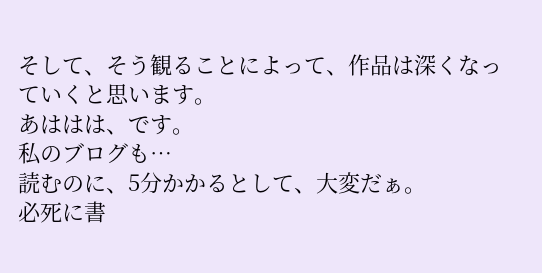そして、そう観ることによって、作品は深くなっていくと思います。
あははは、です。
私のブログも…
読むのに、5分かかるとして、大変だぁ。
必死に書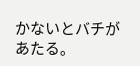かないとバチがあたる。